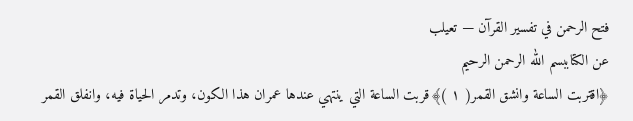فتح الرحمن في تفسير القرآن — تعيلب
عن الكتاببسم الله الرحمن الرحيم
﴿اقتربت الساعة وانشق القمر( ١ )﴾قربت الساعة التي ينتهي عندها عمران هذا الكون، وتدمر الحياة فيه، وانفلق القمر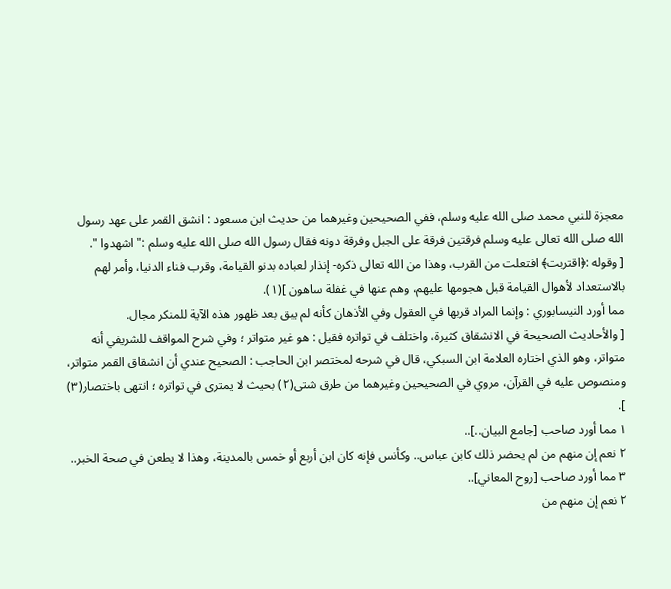معجزة للنبي محمد صلى الله عليه وسلم، ففي الصحيحين وغيرهما من حديث ابن مسعود : انشق القمر على عهد رسول الله صلى الله تعالى عليه وسلم فرقتين فرقة على الجبل وفرقة دونه فقال رسول الله صلى الله عليه وسلم :" اشهدوا ".
[ وقوله :﴿اقتربت﴾ افتعلت من القرب، وهذا من الله تعالى ذكره- إنذار لعباده بدنو القيامة، وقرب فناء الدنيا، وأمر لهم بالاستعداد لأهوال القيامة قبل هجومها عليهم، وهم عنها في غفلة ساهون ](١).
مما أورد النيسابوري : وإنما المراد قربها في العقول وفي الأذهان كأنه لم يبق بعد ظهور هذه الآية للمنكر مجال.
[ والأحاديث الصحيحة في الانشقاق كثيرة، واختلف في تواتره فقيل : هو غير متواتر ؛ وفي شرح المواقف للشريفي أنه متواتر، وهو الذي اختاره العلامة ابن السبكي، قال في شرحه لمختصر ابن الحاجب : الصحيح عندي أن انشقاق القمر متواتر، ومنصوص عليه في القرآن، مروي في الصحيحين وغيرهما من طرق شتى(٢) بحيث لا يمترى في تواتره ؛ انتهى باختصار(٣) ].
١ مما أورد صاحب [جامع البيان..]..
٢ نعم إن منهم من لم يحضر ذلك كابن عباس.. وكأنس فإنه كان ابن أربع أو خمس بالمدينة، وهذا لا يطعن في صحة الخبر..
٣ مما أورد صاحب [روح المعاني]..
٢ نعم إن منهم من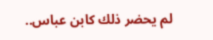لم يحضر ذلك كابن عباس..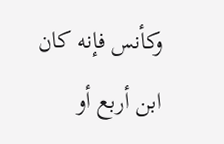وكأنس فإنه كان ابن أربع أو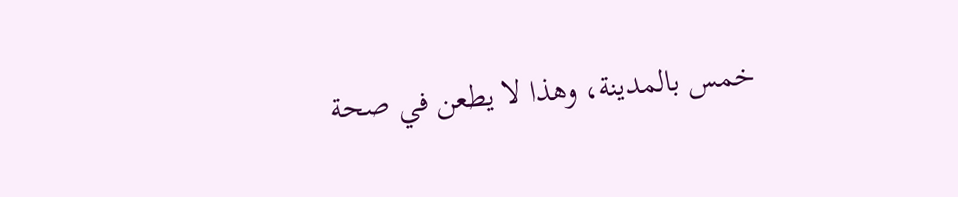خمس بالمدينة، وهذا لا يطعن في صحة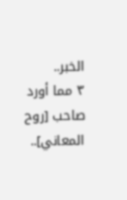الخبر..
٣ مما أورد صاحب [روح المعاني]..